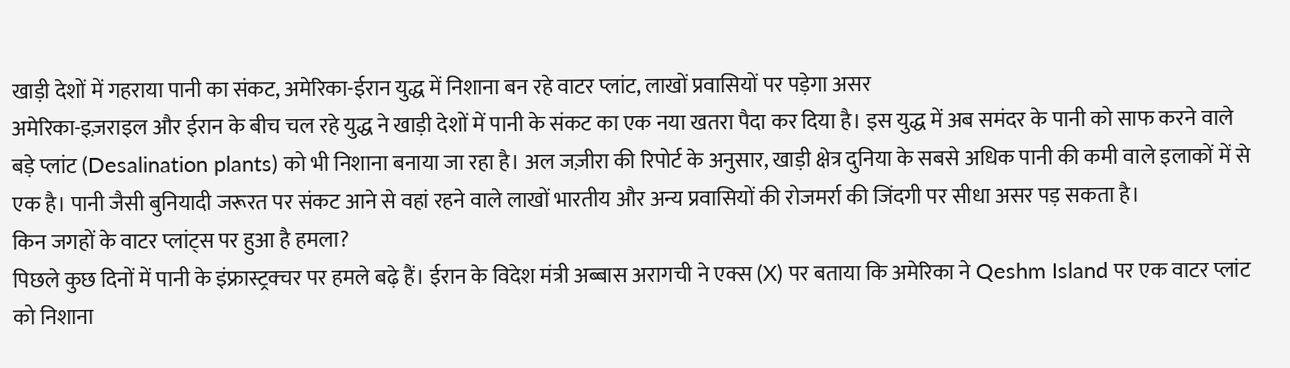खाड़ी देशों में गहराया पानी का संकट, अमेरिका-ईरान युद्ध में निशाना बन रहे वाटर प्लांट, लाखों प्रवासियों पर पड़ेगा असर
अमेरिका-इज़राइल और ईरान के बीच चल रहे युद्ध ने खाड़ी देशों में पानी के संकट का एक नया खतरा पैदा कर दिया है। इस युद्ध में अब समंदर के पानी को साफ करने वाले बड़े प्लांट (Desalination plants) को भी निशाना बनाया जा रहा है। अल जज़ीरा की रिपोर्ट के अनुसार, खाड़ी क्षेत्र दुनिया के सबसे अधिक पानी की कमी वाले इलाकों में से एक है। पानी जैसी बुनियादी जरूरत पर संकट आने से वहां रहने वाले लाखों भारतीय और अन्य प्रवासियों की रोजमर्रा की जिंदगी पर सीधा असर पड़ सकता है।
किन जगहों के वाटर प्लांट्स पर हुआ है हमला?
पिछले कुछ दिनों में पानी के इंफ्रास्ट्रक्चर पर हमले बढ़े हैं। ईरान के विदेश मंत्री अब्बास अरागची ने एक्स (X) पर बताया कि अमेरिका ने Qeshm Island पर एक वाटर प्लांट को निशाना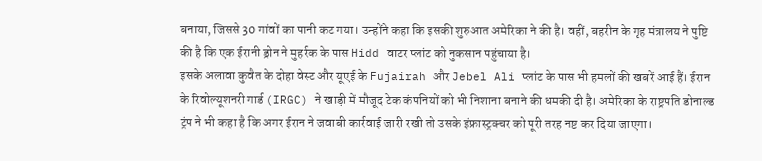बनाया, जिससे 30 गांवों का पानी कट गया। उन्होंने कहा कि इसकी शुरुआत अमेरिका ने की है। वहीं, बहरीन के गृह मंत्रालय ने पुष्टि की है कि एक ईरानी ड्रोन ने मुहर्रक के पास Hidd वाटर प्लांट को नुकसान पहुंचाया है।
इसके अलावा कुवैत के दोहा वेस्ट और यूएई के Fujairah और Jebel Ali प्लांट के पास भी हमलों की खबरें आई हैं। ईरान के रिवोल्यूशनरी गार्ड (IRGC) ने खाड़ी में मौजूद टेक कंपनियों को भी निशाना बनाने की धमकी दी है। अमेरिका के राष्ट्रपति डोनाल्ड ट्रंप ने भी कहा है कि अगर ईरान ने जवाबी कार्रवाई जारी रखी तो उसके इंफ्रास्ट्रक्चर को पूरी तरह नष्ट कर दिया जाएगा।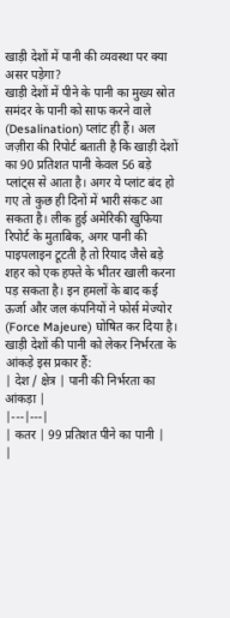खाड़ी देशों में पानी की व्यवस्था पर क्या असर पड़ेगा?
खाड़ी देशों में पीने के पानी का मुख्य स्रोत समंदर के पानी को साफ करने वाले (Desalination) प्लांट ही हैं। अल जज़ीरा की रिपोर्ट बताती है कि खाड़ी देशों का 90 प्रतिशत पानी केवल 56 बड़े प्लांट्स से आता है। अगर ये प्लांट बंद हो गए तो कुछ ही दिनों में भारी संकट आ सकता है। लीक हुई अमेरिकी खुफिया रिपोर्ट के मुताबिक, अगर पानी की पाइपलाइन टूटती है तो रियाद जैसे बड़े शहर को एक हफ्ते के भीतर खाली करना पड़ सकता है। इन हमलों के बाद कई ऊर्जा और जल कंपनियों ने फोर्स मेज्योर (Force Majeure) घोषित कर दिया है।
खाड़ी देशों की पानी को लेकर निर्भरता के आंकड़े इस प्रकार हैं:
| देश / क्षेत्र | पानी की निर्भरता का आंकड़ा |
|---|---|
| कतर | 99 प्रतिशत पीने का पानी |
|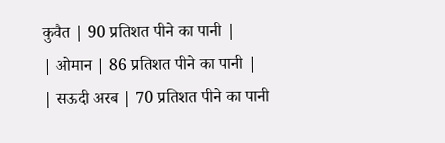कुवैत | 90 प्रतिशत पीने का पानी |
| ओमान | 86 प्रतिशत पीने का पानी |
| सऊदी अरब | 70 प्रतिशत पीने का पानी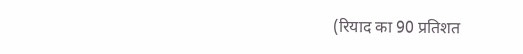(रियाद का 90 प्रतिशत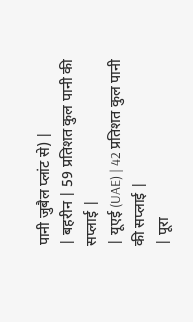पानी जुबैल प्लांट से) |
| बहरीन | 59 प्रतिशत कुल पानी की सप्लाई |
| यूएई (UAE) | 42 प्रतिशत कुल पानी की सप्लाई |
| पूरा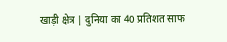खाड़ी क्षेत्र | दुनिया का 40 प्रतिशत साफ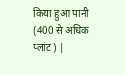किया हुआ पानी (400 से अधिक प्लांट) |